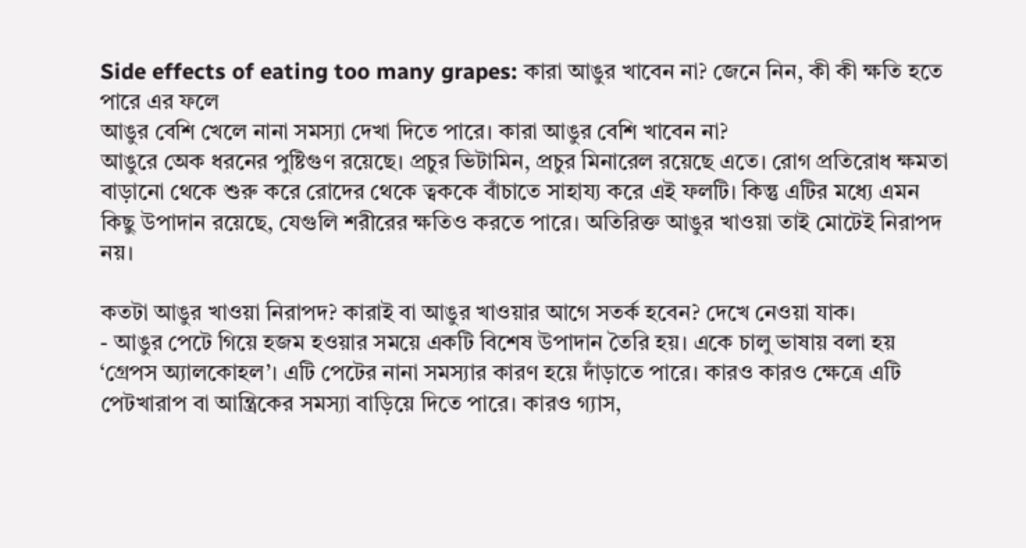Side effects of eating too many grapes: কারা আঙুর খাবেন না? জেনে নিন, কী কী ক্ষতি হতে পারে এর ফলে
আঙুর বেশি খেলে নানা সমস্যা দেখা দিতে পারে। কারা আঙুর বেশি খাবেন না?
আঙুরে অেক ধরনের পুষ্টিগুণ রয়েছে। প্রচুর ভিটামিন, প্রচুর মিনারেল রয়েছে এতে। রোগ প্রতিরোধ ক্ষমতা বাড়ানো থেকে শুরু করে রোদের থেকে ত্বককে বাঁচাতে সাহায্য করে এই ফলটি। কিন্তু এটির মধ্যে এমন কিছু উপাদান রয়েছে, যেগুলি শরীরের ক্ষতিও করতে পারে। অতিরিক্ত আঙুর খাওয়া তাই মোটেই নিরাপদ নয়।

কতটা আঙুর খাওয়া নিরাপদ? কারাই বা আঙুর খাওয়ার আগে সতর্ক হবেন? দেখে নেওয়া যাক।
- আঙুর পেটে গিয়ে হজম হওয়ার সময়ে একটি বিশেষ উপাদান তৈরি হয়। একে চালু ভাষায় বলা হয় ‘গ্রেপস অ্যালকোহল’। এটি পেটের নানা সমস্যার কারণ হয়ে দাঁড়াতে পারে। কারও কারও ক্ষেত্রে এটি পেটখারাপ বা আন্ত্রিকের সমস্যা বাড়িয়ে দিতে পারে। কারও গ্যাস,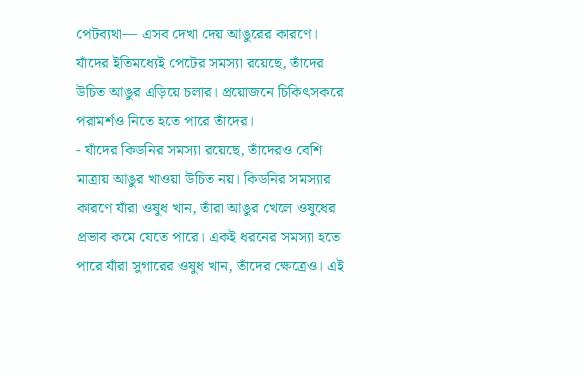পেটব্যথা— এসব দেখা দেয় আঙুরের কারণে। যাঁদের ইতিমধ্যেই পেটের সমস্যা রয়েছে, তাঁদের উচিত আঙুর এড়িয়ে চলার। প্রয়োজনে চিকিৎসকরে পরামর্শও নিতে হতে পারে তাঁদের।
- যাঁদের কিডনির সমস্যা রয়েছে, তাঁদেরও বেশি মাত্রায় আঙুর খাওয়া উচিত নয়। কিডনির সমস্যার কারণে যাঁরা ওষুধ খান, তাঁরা আঙুর খেলে ওষুধের প্রভাব কমে যেতে পারে। একই ধরনের সমস্যা হতে পারে যাঁরা সুগারের ওষুধ খান, তাঁদের ক্ষেত্রেও। এই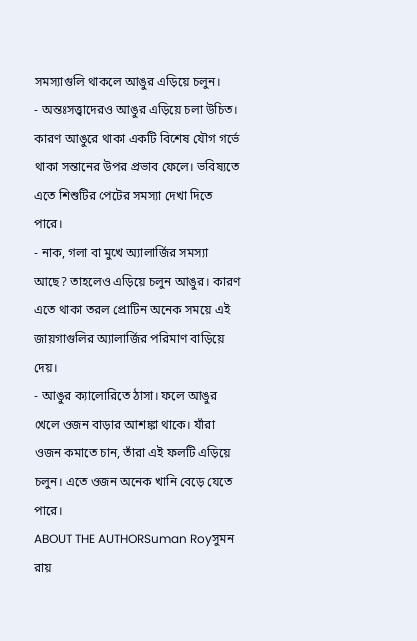সমস্যাগুলি থাকলে আঙুর এড়িয়ে চলুন।
- অন্তঃসত্ত্বাদেরও আঙুর এড়িয়ে চলা উচিত। কারণ আঙুরে থাকা একটি বিশেষ যৌগ গর্ভে থাকা সন্তানের উপর প্রভাব ফেলে। ভবিষ্যতে এতে শিশুটির পেটের সমস্যা দেখা দিতে পারে।
- নাক, গলা বা মুখে অ্যালার্জির সমস্যা আছে? তাহলেও এড়িয়ে চলুন আঙুর। কারণ এতে থাকা তরল প্রোটিন অনেক সময়ে এই জায়গাগুলির অ্যালার্জির পরিমাণ বাড়িয়ে দেয়।
- আঙুর ক্যালোরিতে ঠাসা। ফলে আঙুর খেলে ওজন বাড়ার আশঙ্কা থাকে। যাঁরা ওজন কমাতে চান, তাঁরা এই ফলটি এড়িয়ে চলুন। এতে ওজন অনেক খানি বেড়ে যেতে পারে।
ABOUT THE AUTHORSuman Royসুমন রায়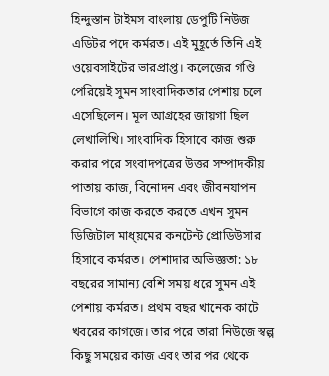হিন্দুস্তান টাইমস বাংলায় ডেপুটি নিউজ এডিটর পদে কর্মরত। এই মুহূর্তে তিনি এই ওয়েবসাইটের ভারপ্রাপ্ত। কলেজের গণ্ডি পেরিয়েই সুমন সাংবাদিকতার পেশায় চলে এসেছিলেন। মূল আগ্রহের জায়গা ছিল লেখালিখি। সাংবাদিক হিসাবে কাজ শুরু করার পরে সংবাদপত্রের উত্তর সম্পাদকীয় পাতায় কাজ, বিনোদন এবং জীবনযাপন বিভাগে কাজ করতে করতে এখন সুমন ডিজিটাল মাধ্য়মের কনটেন্ট প্রোডিউসার হিসাবে কর্মরত। পেশাদার অভিজ্ঞতা: ১৮ বছরের সামান্য বেশি সময় ধরে সুমন এই পেশায় কর্মরত। প্রথম বছর খানেক কাটে খবরের কাগজে। তার পরে তারা নিউজে স্বল্প কিছু সময়ের কাজ এবং তার পর থেকে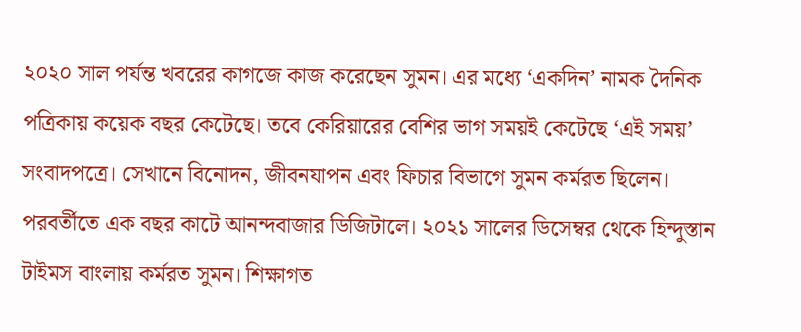২০২০ সাল পর্যন্ত খবরের কাগজে কাজ করেছেন সুমন। এর মধ্যে ‘একদিন’ নামক দৈনিক পত্রিকায় কয়েক বছর কেটেছে। তবে কেরিয়ারের বেশির ভাগ সময়ই কেটেছে ‘এই সময়’ সংবাদপত্রে। সেখানে বিনোদন, জীবনযাপন এবং ফিচার বিভাগে সুমন কর্মরত ছিলেন। পরবর্তীতে এক বছর কাটে আনন্দবাজার ডিজিটালে। ২০২১ সালের ডিসেম্বর থেকে হিন্দুস্তান টাইমস বাংলায় কর্মরত সুমন। শিক্ষাগত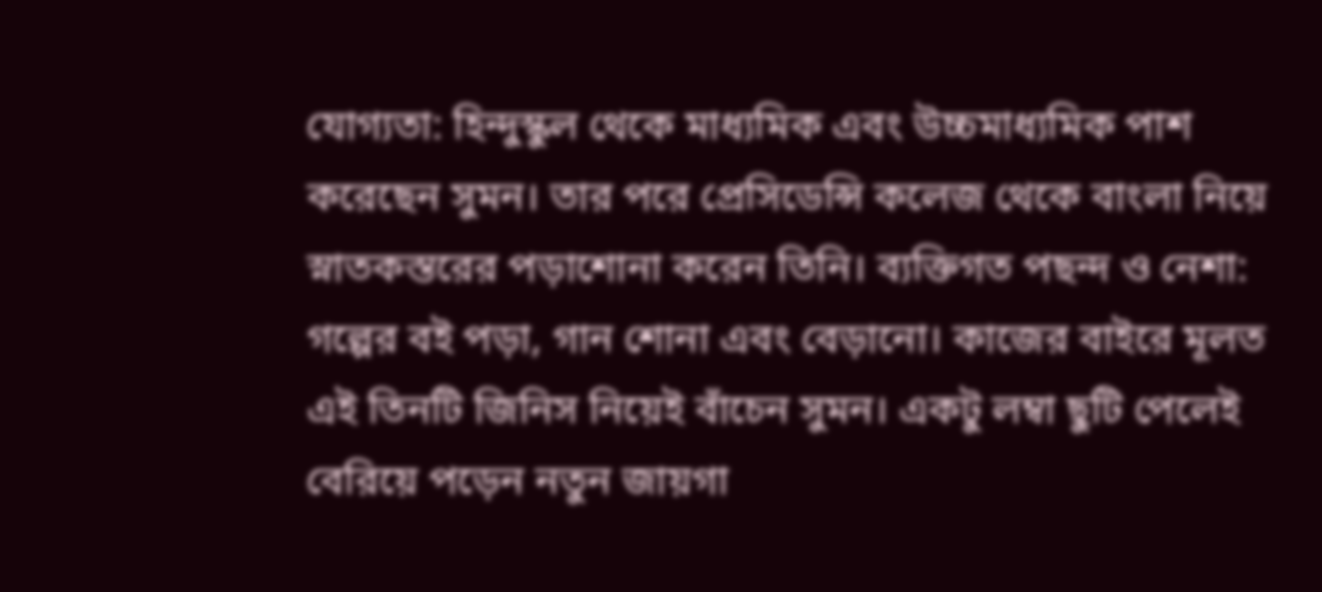যোগ্যতা: হিন্দুস্কুল থেকে মাধ্যমিক এবং উচ্চমাধ্যমিক পাশ করেছেন সুমন। তার পরে প্রেসিডেন্সি কলেজ থেকে বাংলা নিয়ে স্নাতকস্তরের পড়াশোনা করেন তিনি। ব্যক্তিগত পছন্দ ও নেশা: গল্পের বই পড়া, গান শোনা এবং বেড়ানো। কাজের বাইরে মূলত এই তিনটি জিনিস নিয়েই বাঁচেন সুমন। একটু লম্বা ছুটি পেলেই বেরিয়ে পড়েন নতুন জায়গা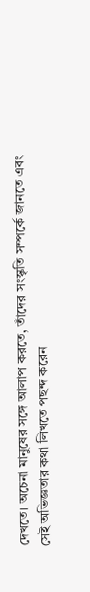দেখতে। অচেনা মানুষের সঙ্গে আলাপ করতে, তাঁদের সংস্কৃতি সম্পর্কে জানতে এবং সেই অভিজ্ঞতার কথা লিখতে পছন্দ করেন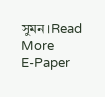সুমন।Read More
E-Paper